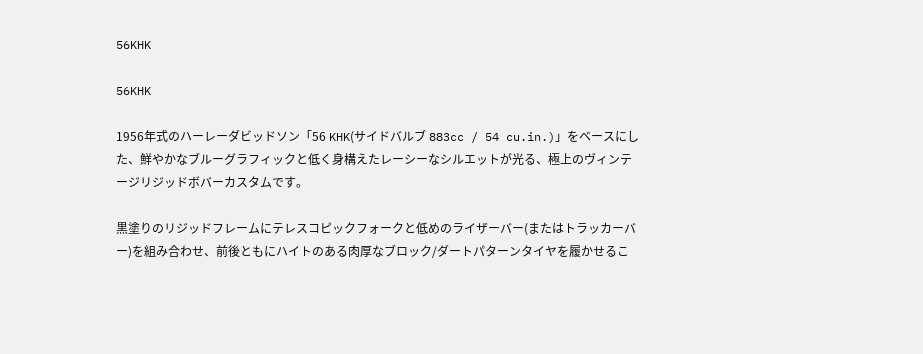56KHK

56KHK

1956年式のハーレーダビッドソン「56 KHK(サイドバルブ 883cc / 54 cu.in.)」をベースにした、鮮やかなブルーグラフィックと低く身構えたレーシーなシルエットが光る、極上のヴィンテージリジッドボバーカスタムです。

黒塗りのリジッドフレームにテレスコピックフォークと低めのライザーバー(またはトラッカーバー)を組み合わせ、前後ともにハイトのある肉厚なブロック/ダートパターンタイヤを履かせるこ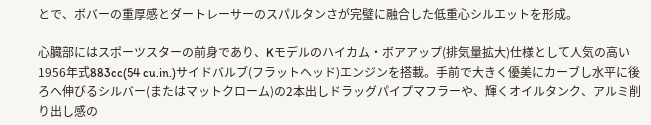とで、ボバーの重厚感とダートレーサーのスパルタンさが完璧に融合した低重心シルエットを形成。

心臓部にはスポーツスターの前身であり、Kモデルのハイカム・ボアアップ(排気量拡大)仕様として人気の高い1956年式883cc(54 cu.in.)サイドバルブ(フラットヘッド)エンジンを搭載。手前で大きく優美にカーブし水平に後ろへ伸びるシルバー(またはマットクローム)の2本出しドラッグパイプマフラーや、輝くオイルタンク、アルミ削り出し感の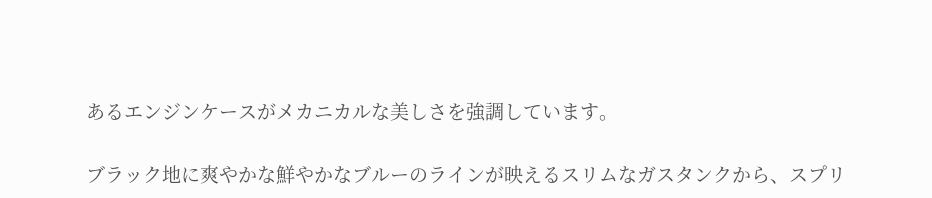あるエンジンケースがメカニカルな美しさを強調しています。

ブラック地に爽やかな鮮やかなブルーのラインが映えるスリムなガスタンクから、スプリ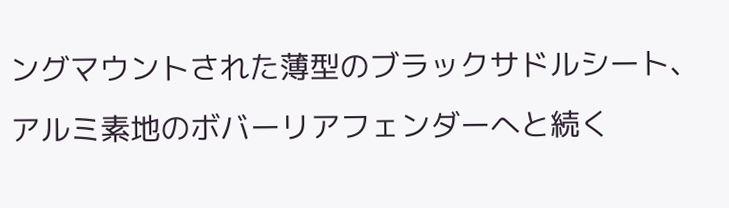ングマウントされた薄型のブラックサドルシート、アルミ素地のボバーリアフェンダーへと続く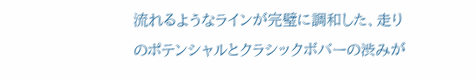流れるようなラインが完璧に調和した、走りのポテンシャルとクラシックボバーの渋みが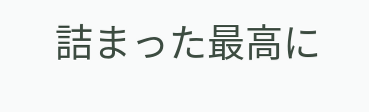詰まった最高に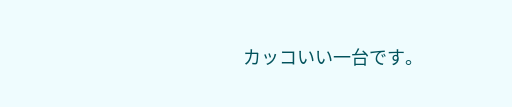カッコいい一台です。